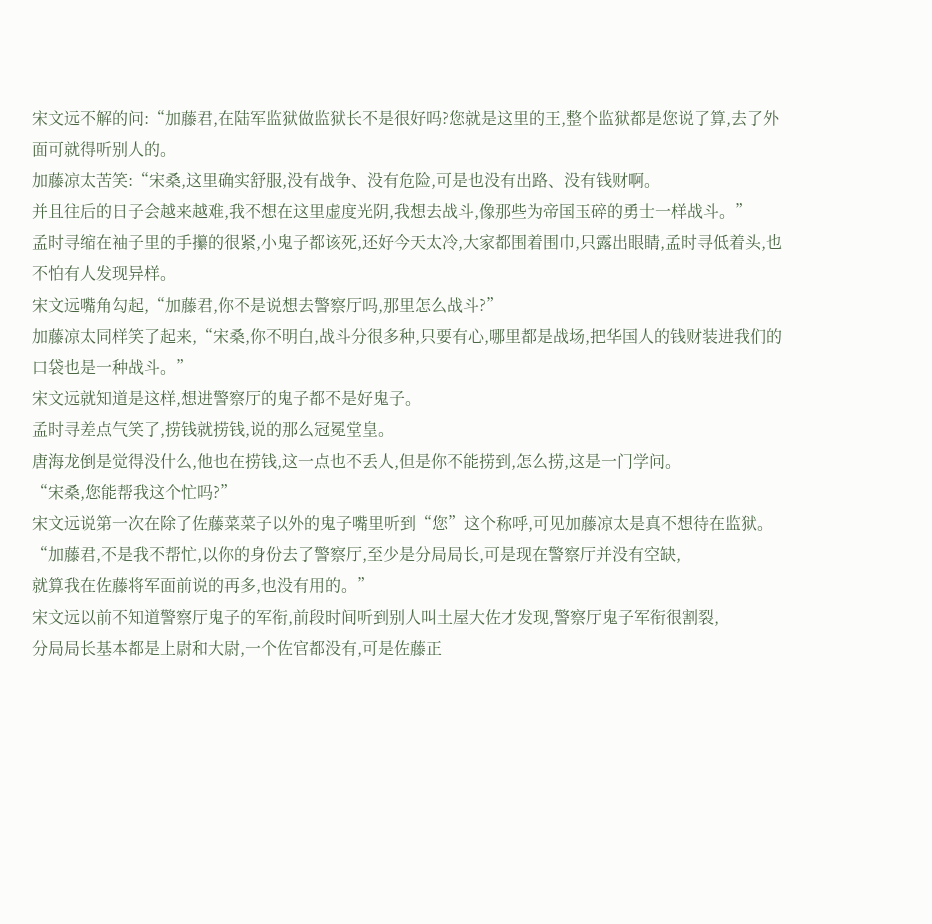宋文远不解的问:“加藤君,在陆军监狱做监狱长不是很好吗?您就是这里的王,整个监狱都是您说了算,去了外面可就得听别人的。
加藤凉太苦笑:“宋桑,这里确实舒服,没有战争、没有危险,可是也没有出路、没有钱财啊。
并且往后的日子会越来越难,我不想在这里虚度光阴,我想去战斗,像那些为帝国玉碎的勇士一样战斗。”
孟时寻缩在袖子里的手攥的很紧,小鬼子都该死,还好今天太冷,大家都围着围巾,只露出眼睛,孟时寻低着头,也不怕有人发现异样。
宋文远嘴角勾起,“加藤君,你不是说想去警察厅吗,那里怎么战斗?”
加藤凉太同样笑了起来,“宋桑,你不明白,战斗分很多种,只要有心,哪里都是战场,把华国人的钱财装进我们的口袋也是一种战斗。”
宋文远就知道是这样,想进警察厅的鬼子都不是好鬼子。
孟时寻差点气笑了,捞钱就捞钱,说的那么冠冕堂皇。
唐海龙倒是觉得没什么,他也在捞钱,这一点也不丢人,但是你不能捞到,怎么捞,这是一门学问。
“宋桑,您能帮我这个忙吗?”
宋文远说第一次在除了佐藤菜菜子以外的鬼子嘴里听到“您”这个称呼,可见加藤凉太是真不想待在监狱。
“加藤君,不是我不帮忙,以你的身份去了警察厅,至少是分局局长,可是现在警察厅并没有空缺,
就算我在佐藤将军面前说的再多,也没有用的。”
宋文远以前不知道警察厅鬼子的军衔,前段时间听到别人叫土屋大佐才发现,警察厅鬼子军衔很割裂,
分局局长基本都是上尉和大尉,一个佐官都没有,可是佐藤正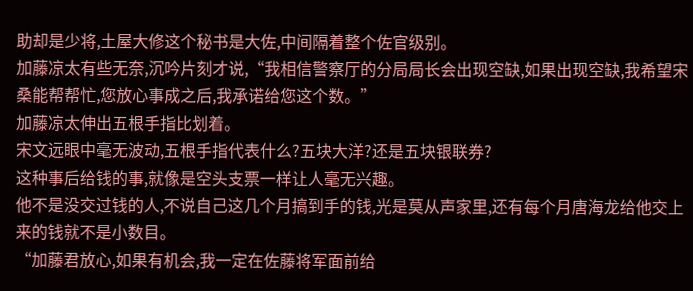助却是少将,土屋大修这个秘书是大佐,中间隔着整个佐官级别。
加藤凉太有些无奈,沉吟片刻才说,“我相信警察厅的分局局长会出现空缺,如果出现空缺,我希望宋桑能帮帮忙,您放心事成之后,我承诺给您这个数。”
加藤凉太伸出五根手指比划着。
宋文远眼中毫无波动,五根手指代表什么?五块大洋?还是五块银联券?
这种事后给钱的事,就像是空头支票一样让人毫无兴趣。
他不是没交过钱的人,不说自己这几个月搞到手的钱,光是莫从声家里,还有每个月唐海龙给他交上来的钱就不是小数目。
“加藤君放心,如果有机会,我一定在佐藤将军面前给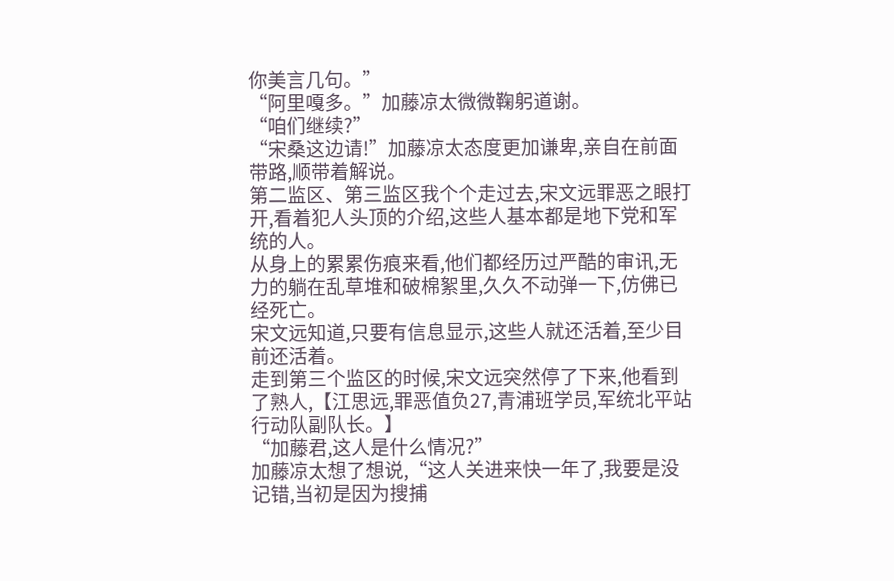你美言几句。”
“阿里嘎多。”加藤凉太微微鞠躬道谢。
“咱们继续?”
“宋桑这边请!”加藤凉太态度更加谦卑,亲自在前面带路,顺带着解说。
第二监区、第三监区我个个走过去,宋文远罪恶之眼打开,看着犯人头顶的介绍,这些人基本都是地下党和军统的人。
从身上的累累伤痕来看,他们都经历过严酷的审讯,无力的躺在乱草堆和破棉絮里,久久不动弹一下,仿佛已经死亡。
宋文远知道,只要有信息显示,这些人就还活着,至少目前还活着。
走到第三个监区的时候,宋文远突然停了下来,他看到了熟人,【江思远,罪恶值负27,青浦班学员,军统北平站行动队副队长。】
“加藤君,这人是什么情况?”
加藤凉太想了想说,“这人关进来快一年了,我要是没记错,当初是因为搜捕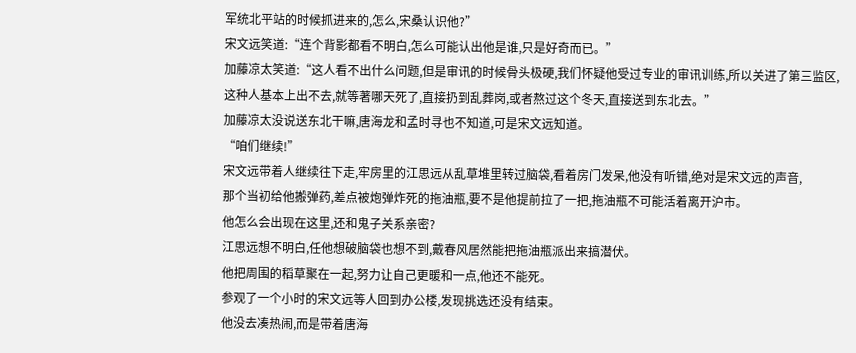军统北平站的时候抓进来的,怎么,宋桑认识他?”
宋文远笑道:“连个背影都看不明白,怎么可能认出他是谁,只是好奇而已。”
加藤凉太笑道:“这人看不出什么问题,但是审讯的时候骨头极硬,我们怀疑他受过专业的审讯训练,所以关进了第三监区,
这种人基本上出不去,就等著哪天死了,直接扔到乱葬岗,或者熬过这个冬天,直接送到东北去。”
加藤凉太没说送东北干嘛,唐海龙和孟时寻也不知道,可是宋文远知道。
“咱们继续!”
宋文远带着人继续往下走,牢房里的江思远从乱草堆里转过脑袋,看着房门发呆,他没有听错,绝对是宋文远的声音,
那个当初给他搬弹药,差点被炮弹炸死的拖油瓶,要不是他提前拉了一把,拖油瓶不可能活着离开沪市。
他怎么会出现在这里,还和鬼子关系亲密?
江思远想不明白,任他想破脑袋也想不到,戴春风居然能把拖油瓶派出来搞潜伏。
他把周围的稻草聚在一起,努力让自己更暖和一点,他还不能死。
参观了一个小时的宋文远等人回到办公楼,发现挑选还没有结束。
他没去凑热闹,而是带着唐海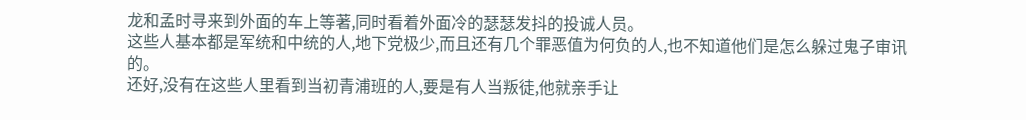龙和孟时寻来到外面的车上等著,同时看着外面冷的瑟瑟发抖的投诚人员。
这些人基本都是军统和中统的人,地下党极少,而且还有几个罪恶值为何负的人,也不知道他们是怎么躲过鬼子审讯的。
还好,没有在这些人里看到当初青浦班的人,要是有人当叛徒,他就亲手让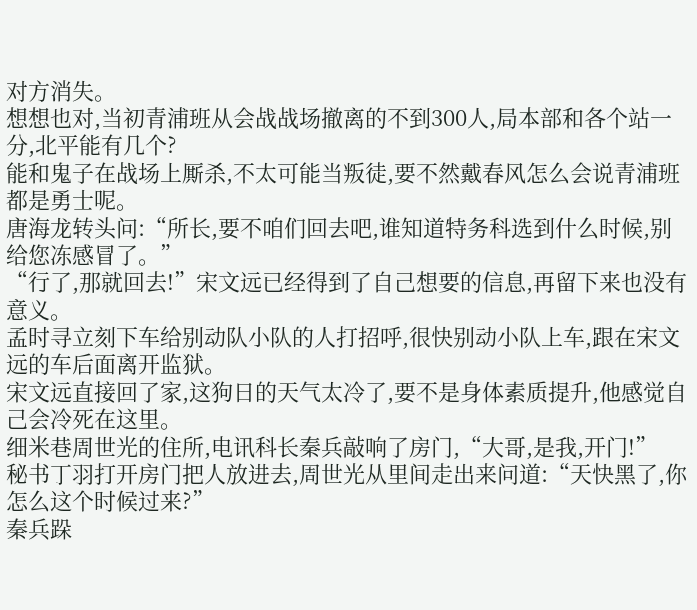对方消失。
想想也对,当初青浦班从会战战场撤离的不到300人,局本部和各个站一分,北平能有几个?
能和鬼子在战场上厮杀,不太可能当叛徒,要不然戴春风怎么会说青浦班都是勇士呢。
唐海龙转头问:“所长,要不咱们回去吧,谁知道特务科选到什么时候,别给您冻感冒了。”
“行了,那就回去!”宋文远已经得到了自己想要的信息,再留下来也没有意义。
孟时寻立刻下车给别动队小队的人打招呼,很快别动小队上车,跟在宋文远的车后面离开监狱。
宋文远直接回了家,这狗日的天气太冷了,要不是身体素质提升,他感觉自己会冷死在这里。
细米巷周世光的住所,电讯科长秦兵敲响了房门,“大哥,是我,开门!”
秘书丁羽打开房门把人放进去,周世光从里间走出来问道:“天快黑了,你怎么这个时候过来?”
秦兵跺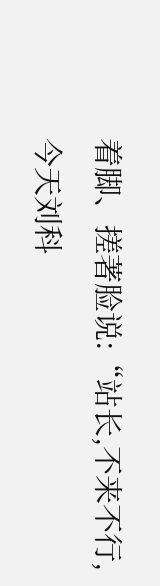着脚、搓著脸说:“站长,不来不行,今天刘科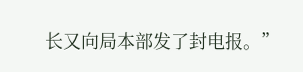长又向局本部发了封电报。”